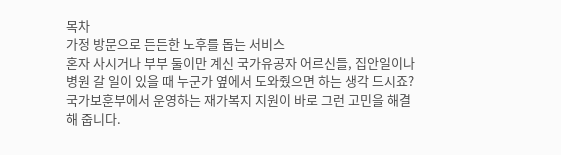목차
가정 방문으로 든든한 노후를 돕는 서비스
혼자 사시거나 부부 둘이만 계신 국가유공자 어르신들, 집안일이나 병원 갈 일이 있을 때 누군가 옆에서 도와줬으면 하는 생각 드시죠? 국가보훈부에서 운영하는 재가복지 지원이 바로 그런 고민을 해결해 줍니다.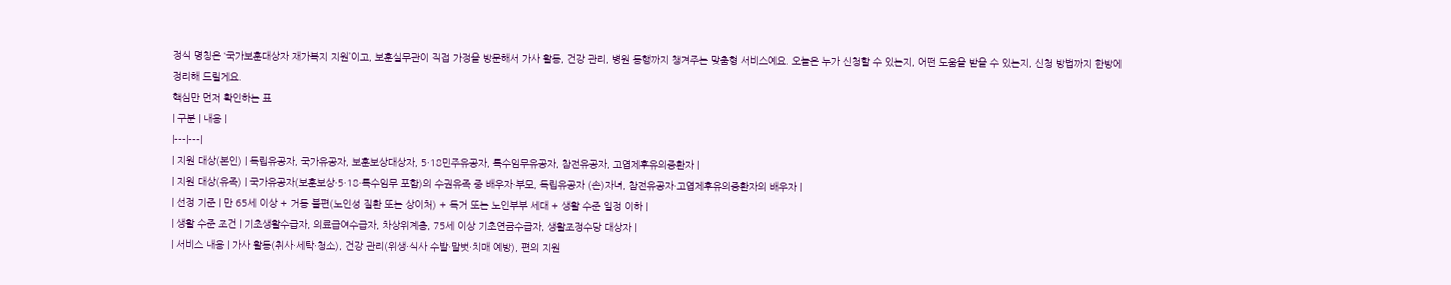정식 명칭은 ‘국가보훈대상자 재가복지 지원’이고, 보훈실무관이 직접 가정을 방문해서 가사 활동, 건강 관리, 병원 동행까지 챙겨주는 맞춤형 서비스예요. 오늘은 누가 신청할 수 있는지, 어떤 도움을 받을 수 있는지, 신청 방법까지 한방에 정리해 드릴게요.
핵심만 먼저 확인하는 표
| 구분 | 내용 |
|---|---|
| 지원 대상(본인) | 독립유공자, 국가유공자, 보훈보상대상자, 5·18민주유공자, 특수임무유공자, 참전유공자, 고엽제후유의증환자 |
| 지원 대상(유족) | 국가유공자(보훈보상·5·18·특수임무 포함)의 수권유족 중 배우자·부모, 독립유공자 (손)자녀, 참전유공자·고엽제후유의증환자의 배우자 |
| 선정 기준 | 만 65세 이상 + 거동 불편(노인성 질환 또는 상이처) + 독거 또는 노인부부 세대 + 생활 수준 일정 이하 |
| 생활 수준 조건 | 기초생활수급자, 의료급여수급자, 차상위계층, 75세 이상 기초연금수급자, 생활조정수당 대상자 |
| 서비스 내용 | 가사 활동(취사·세탁·청소), 건강 관리(위생·식사 수발·말벗·치매 예방), 편의 지원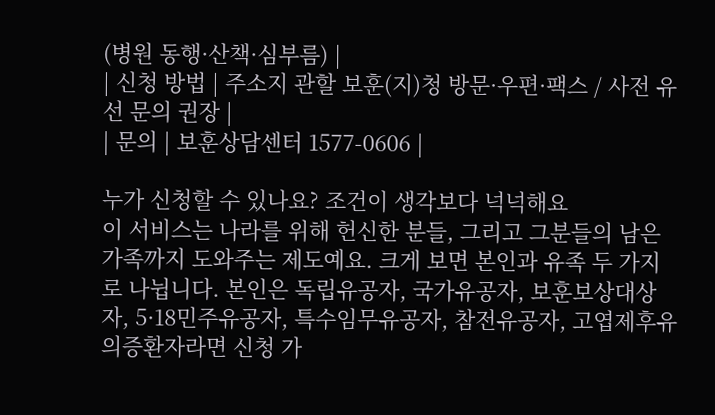(병원 동행·산책·심부름) |
| 신청 방법 | 주소지 관할 보훈(지)청 방문·우편·팩스 / 사전 유선 문의 권장 |
| 문의 | 보훈상담센터 1577-0606 |

누가 신청할 수 있나요? 조건이 생각보다 넉넉해요
이 서비스는 나라를 위해 헌신한 분들, 그리고 그분들의 남은 가족까지 도와주는 제도예요. 크게 보면 본인과 유족 두 가지로 나뉩니다. 본인은 독립유공자, 국가유공자, 보훈보상대상자, 5·18민주유공자, 특수임무유공자, 참전유공자, 고엽제후유의증환자라면 신청 가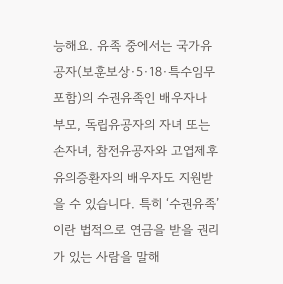능해요. 유족 중에서는 국가유공자(보훈보상·5·18·특수임무 포함)의 수권유족인 배우자나 부모, 독립유공자의 자녀 또는 손자녀, 참전유공자와 고엽제후유의증환자의 배우자도 지원받을 수 있습니다. 특히 ‘수권유족’이란 법적으로 연금을 받을 권리가 있는 사람을 말해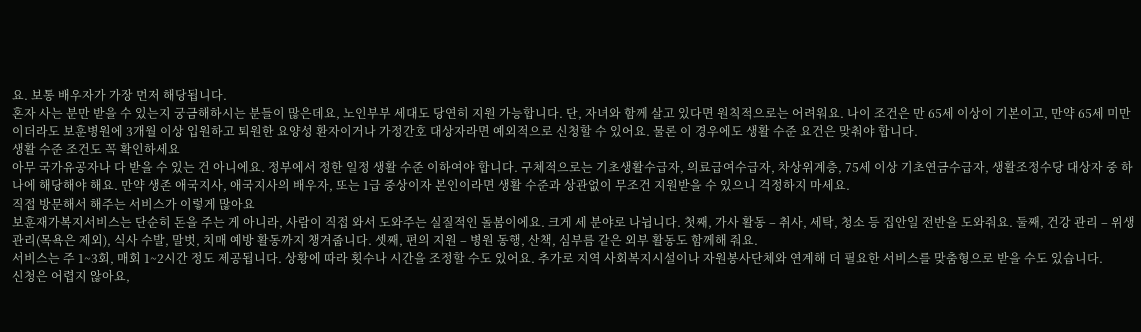요. 보통 배우자가 가장 먼저 해당됩니다.
혼자 사는 분만 받을 수 있는지 궁금해하시는 분들이 많은데요, 노인부부 세대도 당연히 지원 가능합니다. 단, 자녀와 함께 살고 있다면 원칙적으로는 어려워요. 나이 조건은 만 65세 이상이 기본이고, 만약 65세 미만이더라도 보훈병원에 3개월 이상 입원하고 퇴원한 요양성 환자이거나 가정간호 대상자라면 예외적으로 신청할 수 있어요. 물론 이 경우에도 생활 수준 요건은 맞춰야 합니다.
생활 수준 조건도 꼭 확인하세요
아무 국가유공자나 다 받을 수 있는 건 아니에요. 정부에서 정한 일정 생활 수준 이하여야 합니다. 구체적으로는 기초생활수급자, 의료급여수급자, 차상위계층, 75세 이상 기초연금수급자, 생활조정수당 대상자 중 하나에 해당해야 해요. 만약 생존 애국지사, 애국지사의 배우자, 또는 1급 중상이자 본인이라면 생활 수준과 상관없이 무조건 지원받을 수 있으니 걱정하지 마세요.
직접 방문해서 해주는 서비스가 이렇게 많아요
보훈재가복지서비스는 단순히 돈을 주는 게 아니라, 사람이 직접 와서 도와주는 실질적인 돌봄이에요. 크게 세 분야로 나뉩니다. 첫째, 가사 활동 – 취사, 세탁, 청소 등 집안일 전반을 도와줘요. 둘째, 건강 관리 – 위생 관리(목욕은 제외), 식사 수발, 말벗, 치매 예방 활동까지 챙겨줍니다. 셋째, 편의 지원 – 병원 동행, 산책, 심부름 같은 외부 활동도 함께해 줘요.
서비스는 주 1~3회, 매회 1~2시간 정도 제공됩니다. 상황에 따라 횟수나 시간을 조정할 수도 있어요. 추가로 지역 사회복지시설이나 자원봉사단체와 연계해 더 필요한 서비스를 맞춤형으로 받을 수도 있습니다.
신청은 어렵지 않아요,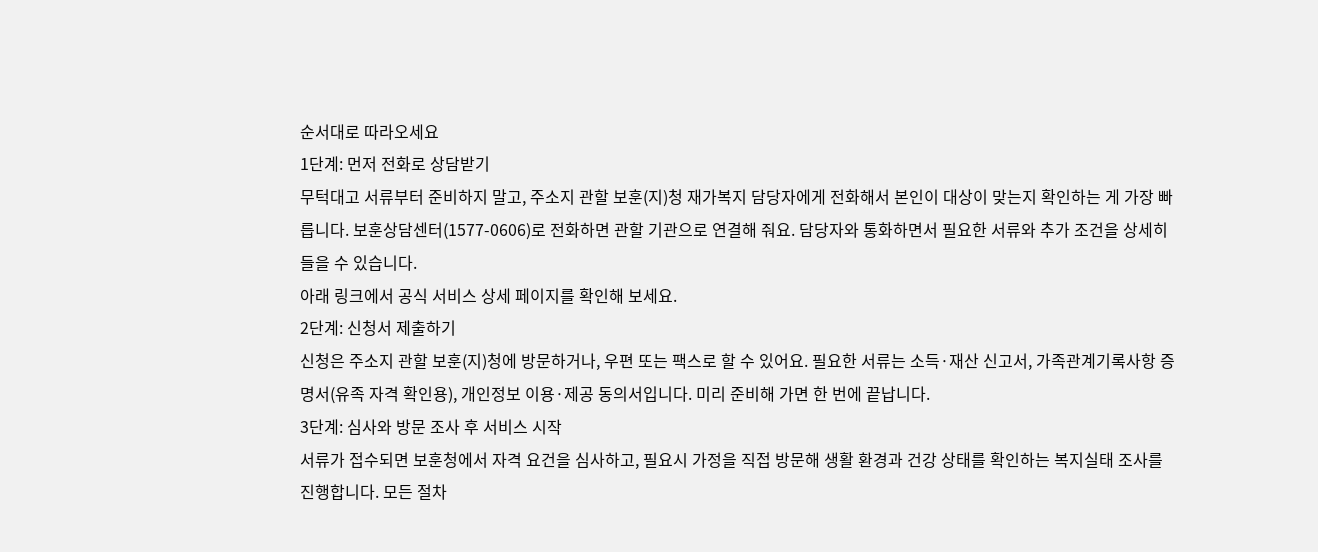순서대로 따라오세요
1단계: 먼저 전화로 상담받기
무턱대고 서류부터 준비하지 말고, 주소지 관할 보훈(지)청 재가복지 담당자에게 전화해서 본인이 대상이 맞는지 확인하는 게 가장 빠릅니다. 보훈상담센터(1577-0606)로 전화하면 관할 기관으로 연결해 줘요. 담당자와 통화하면서 필요한 서류와 추가 조건을 상세히 들을 수 있습니다.
아래 링크에서 공식 서비스 상세 페이지를 확인해 보세요.
2단계: 신청서 제출하기
신청은 주소지 관할 보훈(지)청에 방문하거나, 우편 또는 팩스로 할 수 있어요. 필요한 서류는 소득·재산 신고서, 가족관계기록사항 증명서(유족 자격 확인용), 개인정보 이용·제공 동의서입니다. 미리 준비해 가면 한 번에 끝납니다.
3단계: 심사와 방문 조사 후 서비스 시작
서류가 접수되면 보훈청에서 자격 요건을 심사하고, 필요시 가정을 직접 방문해 생활 환경과 건강 상태를 확인하는 복지실태 조사를 진행합니다. 모든 절차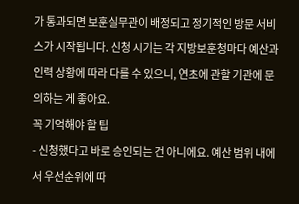가 통과되면 보훈실무관이 배정되고 정기적인 방문 서비스가 시작됩니다. 신청 시기는 각 지방보훈청마다 예산과 인력 상황에 따라 다를 수 있으니, 연초에 관할 기관에 문의하는 게 좋아요.
꼭 기억해야 할 팁
- 신청했다고 바로 승인되는 건 아니에요. 예산 범위 내에서 우선순위에 따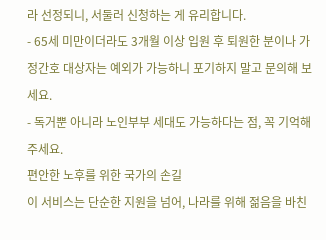라 선정되니, 서둘러 신청하는 게 유리합니다.
- 65세 미만이더라도 3개월 이상 입원 후 퇴원한 분이나 가정간호 대상자는 예외가 가능하니 포기하지 말고 문의해 보세요.
- 독거뿐 아니라 노인부부 세대도 가능하다는 점, 꼭 기억해 주세요.
편안한 노후를 위한 국가의 손길
이 서비스는 단순한 지원을 넘어, 나라를 위해 젊음을 바친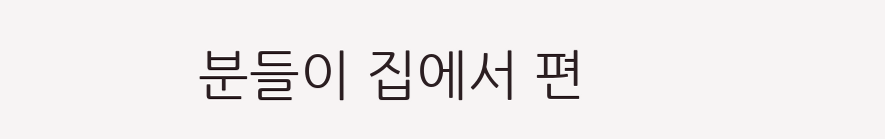분들이 집에서 편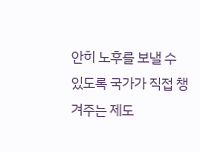안히 노후를 보낼 수 있도록 국가가 직접 챙겨주는 제도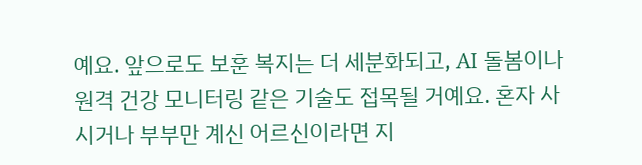예요. 앞으로도 보훈 복지는 더 세분화되고, AI 돌봄이나 원격 건강 모니터링 같은 기술도 접목될 거예요. 혼자 사시거나 부부만 계신 어르신이라면 지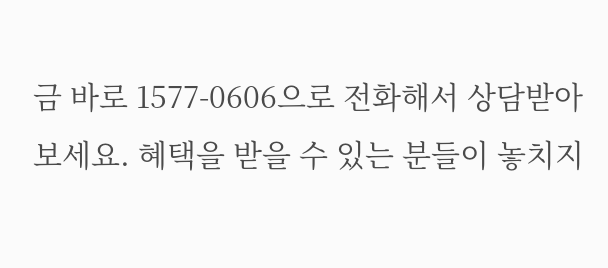금 바로 1577-0606으로 전화해서 상담받아 보세요. 혜택을 받을 수 있는 분들이 놓치지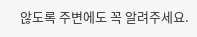않도록 주변에도 꼭 알려주세요.